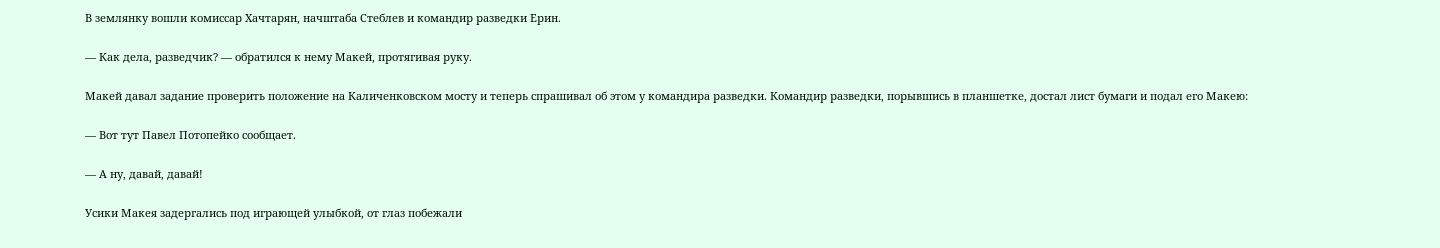В землянку вошли комиссар Хачтарян, начштаба Стеблев и командир разведки Ерин.

— Как дела, разведчик? — обратился к нему Макей, протягивая руку.

Макей давал задание проверить положение на Каличенковском мосту и теперь спрашивал об этом у командира разведки. Командир разведки, порывшись в планшетке, достал лист бумаги и подал его Макею:

— Вот тут Павел Потопейко сообщает.

— А ну, давай, давай!

Усики Макея задергались под играющей улыбкой, от глаз побежали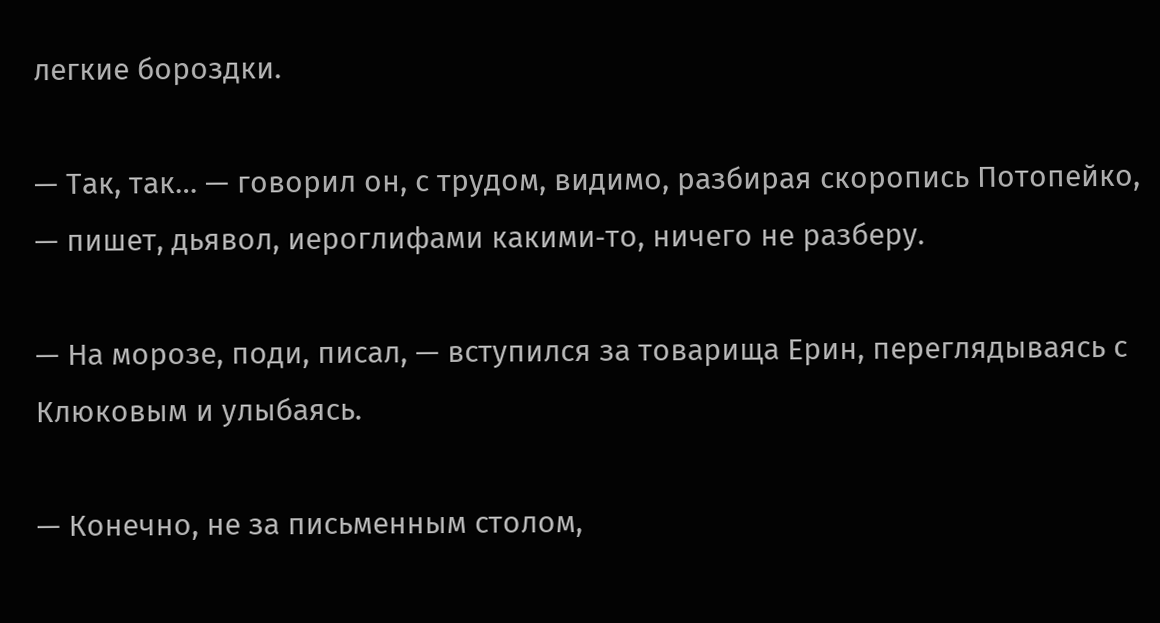легкие бороздки.

— Так, так… — говорил он, с трудом, видимо, разбирая скоропись Потопейко, — пишет, дьявол, иероглифами какими‑то, ничего не разберу.

— На морозе, поди, писал, — вступился за товарища Ерин, переглядываясь с Клюковым и улыбаясь.

— Конечно, не за письменным столом,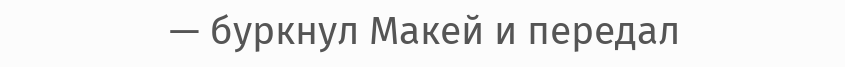— буркнул Макей и передал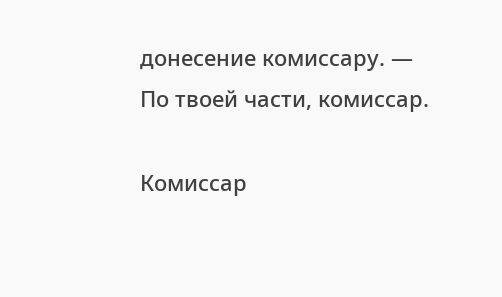донесение комиссару. — По твоей части, комиссар.

Комиссар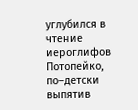углубился в чтение иероглифов Потопейко, по–детски выпятив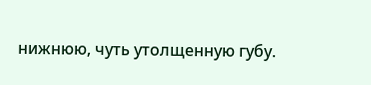нижнюю, чуть утолщенную губу.